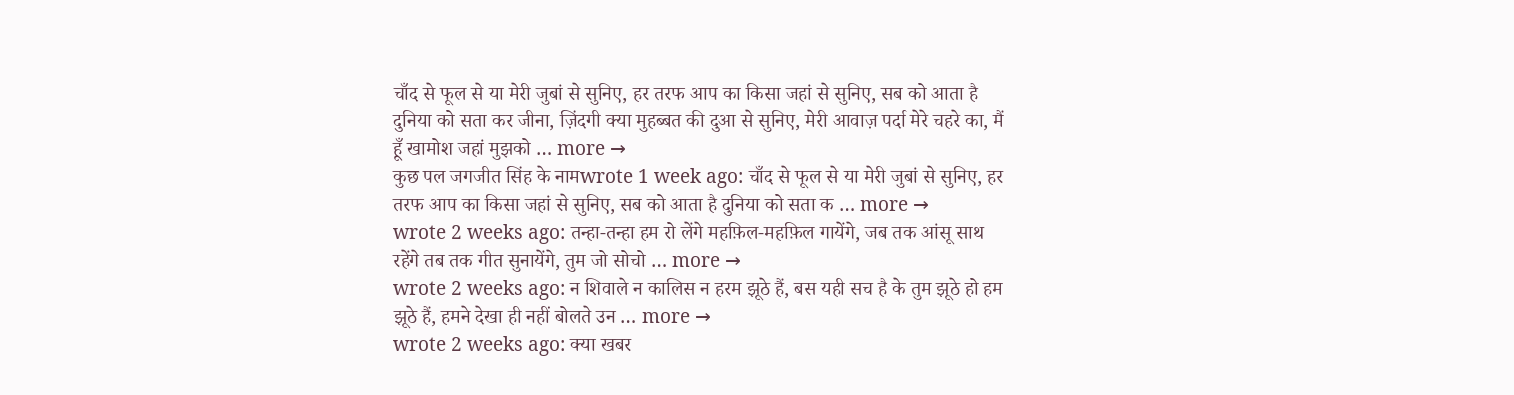चाँद से फूल से या मेरी जुबां से सुनिए, हर तरफ आप का किसा जहां से सुनिए, सब को आता है दुनिया को सता कर जीना, ज़िंदगी क्या मुहब्बत की दुआ से सुनिए, मेरी आवाज़ पर्दा मेरे चहरे का, मैं हूँ खामोश जहां मुझको … more →
कुछ पल जगजीत सिंह के नामwrote 1 week ago: चाँद से फूल से या मेरी जुबां से सुनिए, हर तरफ आप का किसा जहां से सुनिए, सब को आता है दुनिया को सता क … more →
wrote 2 weeks ago: तन्हा-तन्हा हम रो लेंगे महफ़िल-महफ़िल गायेंगे, जब तक आंसू साथ रहेंगे तब तक गीत सुनायेंगे, तुम जो सोचो … more →
wrote 2 weeks ago: न शिवाले न कालिस न हरम झूठे हैं, बस यही सच है के तुम झूठे हो हम झूठे हैं, हमने देखा ही नहीं बोलते उन … more →
wrote 2 weeks ago: क्या खबर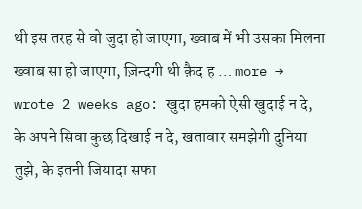थी इस तरह से वो जुदा हो जाएगा, ख्वाब में भी उसका मिलना ख्वाब सा हो जाएगा, ज़िन्दगी थी क़ैद ह … more →
wrote 2 weeks ago: खुदा हमको ऐसी खुदाई न दे, के अपने सिवा कुछ दिखाई न दे, खतावार समझेगी दुनिया तुझे, के इतनी जियादा सफा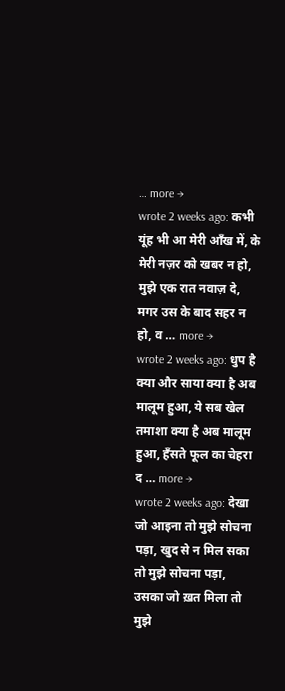… more →
wrote 2 weeks ago: कभी यूंह भी आ मेरी आँख में, के मेरी नज़र को खबर न हो, मुझे एक रात नवाज़ दे, मगर उस के बाद सहर न हो, व … more →
wrote 2 weeks ago: धुप है क्या और साया क्या है अब मालूम हुआ, ये सब खेल तमाशा क्या है अब मालूम हुआ, हँसते फूल का चेहरा द … more →
wrote 2 weeks ago: देखा जो आइना तो मुझे सोचना पड़ा, खुद से न मिल सका तो मुझे सोचना पड़ा, उसका जो ख़त मिला तो मुझे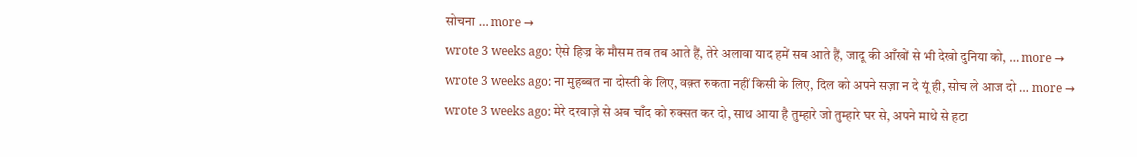सोचना … more →
wrote 3 weeks ago: ऐसे हिज्र के मौसम तब तब आते हैं, तेरे अलावा याद हमें सब आते हैं, जादू की आँखों से भी देखो दुनिया को, … more →
wrote 3 weeks ago: ना मुहब्बत ना दोस्ती के लिए, वक़्त रुकता नहीं किसी के लिए, दिल को अपने सज़ा न दे यूं ही, सोच ले आज दो … more →
wrote 3 weeks ago: मेरे दरवाज़े से अब चाँद को रुक्सत कर दो, साथ आया है तुम्हारे जो तुम्हारे घर से, अपने माथे से हटा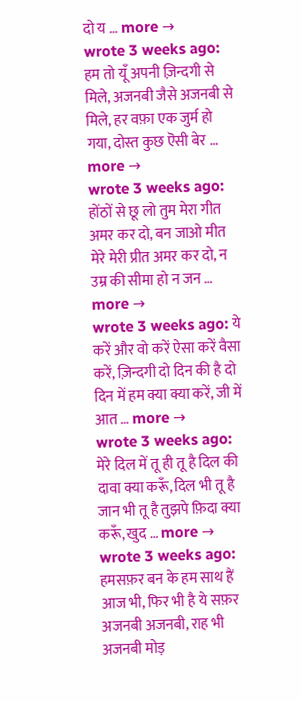दो य … more →
wrote 3 weeks ago: हम तो यूँ अपनी ज़िन्दगी से मिले, अजनबी जैसे अजनबी से मिले, हर वफ़ा एक जुर्म हो गया, दोस्त कुछ ऎसी बेर … more →
wrote 3 weeks ago: होंठों से छू लो तुम मेरा गीत अमर कर दो, बन जाओ मीत मेरे मेरी प्रीत अमर कर दो, न उम्र की सीमा हो न जन … more →
wrote 3 weeks ago: ये करें और वो करें ऐसा करें वैसा करें, ज़िन्दगी दो दिन की है दो दिन में हम क्या क्या करें, जी में आत … more →
wrote 3 weeks ago: मेरे दिल में तू ही तू है दिल की दावा क्या करूँ, दिल भी तू है जान भी तू है तुझपे फ़िदा क्या करूँ, खुद … more →
wrote 3 weeks ago: हमसफ़र बन के हम साथ हैं आज भी, फिर भी है ये सफ़र अजनबी अजनबी, राह भी अजनबी मोड़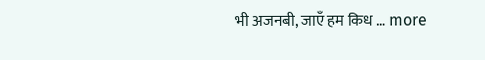भी अजनबी, जाएँ हम किध … more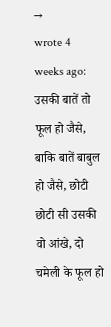→
wrote 4 weeks ago: उसकी बातें तो फूल हो जैसे, बाकि बातें बाबुल हो जैसे, छोटी छोटी सी उसकी वो आंखे, दो चमेली के फूल हो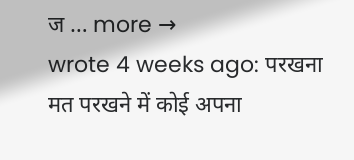ज … more →
wrote 4 weeks ago: परखना मत परखने में कोई अपना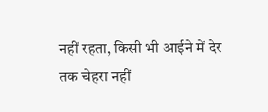नहीं रहता, किसी भी आईने में देर तक चेहरा नहीं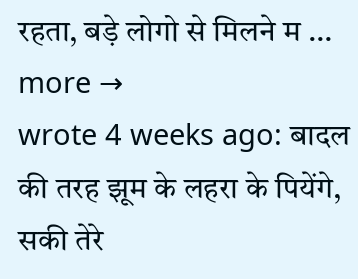रहता, बड़े लोगो से मिलने म … more →
wrote 4 weeks ago: बादल की तरह झूम के लहरा के पियेंगे, सकी तेरे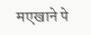मएखाने पे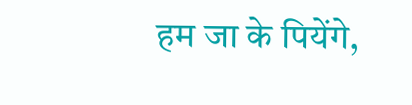हम जा के पियेंगे,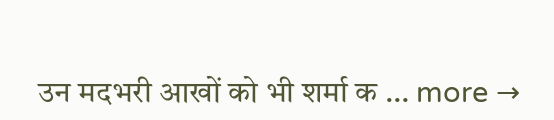उन मदभरी आखों को भी शर्मा क … more →